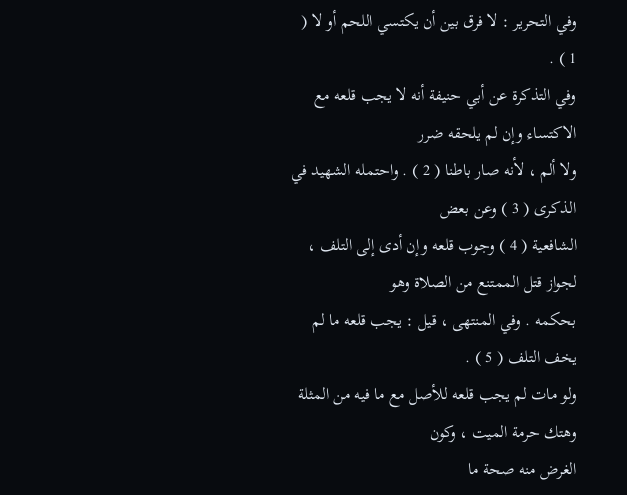وفي التحرير : لا فرق بين أن يكتسي اللحم أو لا ( 1 ) .
وفي التذكرة عن أبي حنيفة أنه لا يجب قلعه مع الاكتساء وإن لم يلحقه ضرر
ولا ألم ، لأنه صار باطنا ( 2 ) . واحتمله الشهيد في الذكرى ( 3 ) وعن بعض
الشافعية ( 4 ) وجوب قلعه وإن أدى إلى التلف ، لجواز قتل الممتنع من الصلاة وهو
بحكمه . وفي المنتهى ، قيل : يجب قلعه ما لم يخف التلف ( 5 ) .
ولو مات لم يجب قلعه للأصل مع ما فيه من المثلة وهتك حرمة الميت ، وكون
الغرض منه صحة ما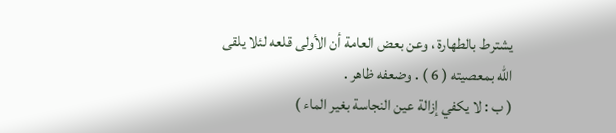يشترط بالطهارة ، وعن بعض العامة أن الأولى قلعه لئلا يلقى
الله بمعصيته ( 6 ) . وضعفه ظاهر .
( ب : لا يكفي إزالة عين النجاسة بغير الماء )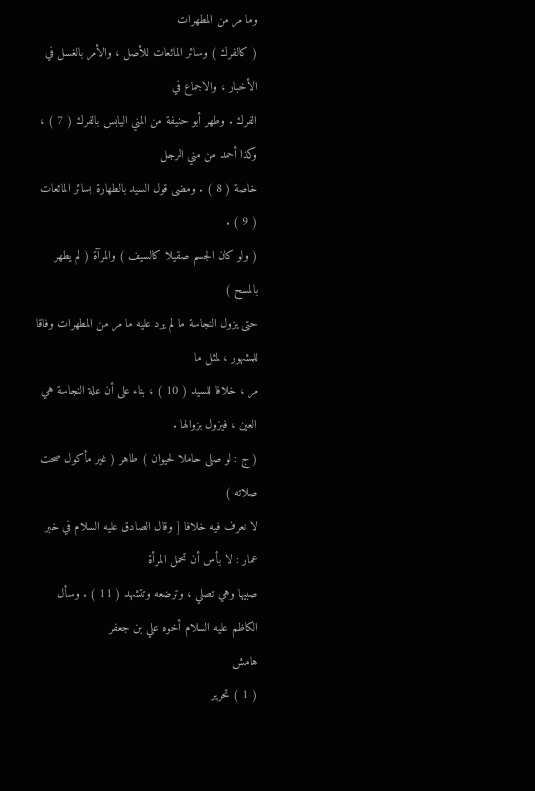وما مر من المطهرات
( كالفرك ) وسائر المائعات للأصل ، والأمر بالغسل في الأخبار ، والاجماع في
الفرك . وطهر أبو حنيفة من المني اليابس بالفرك ( 7 ) ، وكذا أحمد من مني الرجل
خاصة ( 8 ) . ومضى قول السيد بالطهارة بسائر المائعات ( 9 ) .
( ولو كان الجسم صقيلا كالسيف ) والمرآة ( لم يطهر بالمسح )
حتى يزول النجاسة ما لم يرد عليه ما مر من المطهرات وفاقا للمشهور ، لمثل ما
مر ، خلافا للسيد ( 10 ) ، بناء على أن علة النجاسة هي العين ، فيزول بزوالها .
( ج : لو صلى حاملا لحيوان ) طاهر ( غير مأكول صحت صلاته )
لا نعرف فيه خلافا [ وقال الصادق عليه السلام في خبر عمار : لا بأس أن تحمل المرأة
صبيها وهي تصلي ، وترضعه وتتشهد ( 11 ) . وسأل الكاظم عليه السلام أخوه علي بن جعفر
هامش
( 1 ) تحرير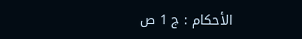الأحكام : ج 1 ص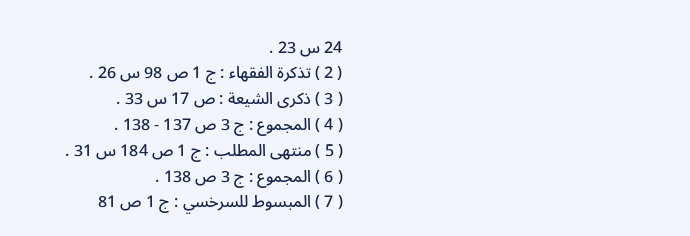24 س 23 .
( 2 ) تذكرة الفقهاء : ج 1 ص 98 س 26 .
( 3 ) ذكرى الشيعة : ص 17 س 33 .
( 4 ) المجموع : ج 3 ص 137 - 138 .
( 5 ) منتهى المطلب : ج 1 ص 184 س 31 .
( 6 ) المجموع : ج 3 ص 138 .
( 7 ) المبسوط للسرخسي : ج 1 ص 81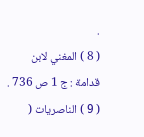.
( 8 ) المغني لابن قدامة : ج 1 ص 736 .
( 9 ) الناصريات (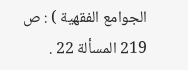الجوامع الفقهية ) : ص 219 المسألة 22 .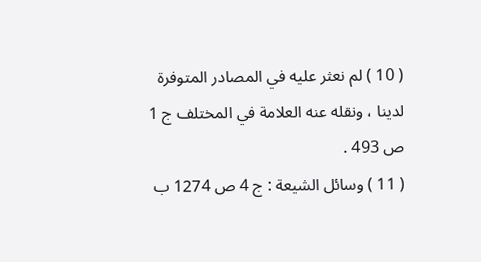( 10 ) لم نعثر عليه في المصادر المتوفرة لدينا ، ونقله عنه العلامة في المختلف ج 1 ص 493 .
( 11 ) وسائل الشيعة : ج 4 ص 1274 ب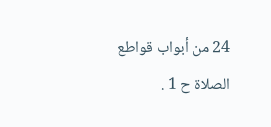24 من أبواب قواطع الصلاة ح 1 .